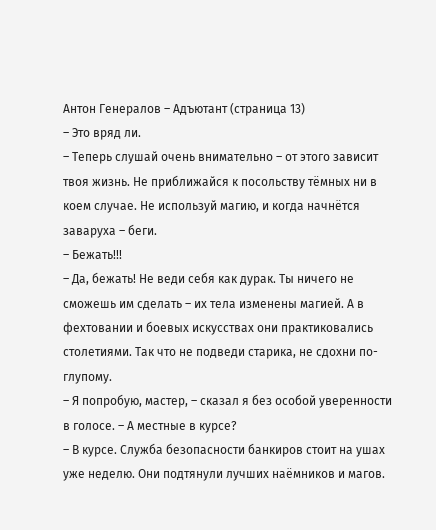Антон Генералов – Адъютант (страница 13)
– Это вряд ли.
– Теперь слушай очень внимательно – от этого зависит твоя жизнь. Не приближайся к посольству тёмных ни в коем случае. Не используй магию, и когда начнётся заваруха – беги.
– Бежать!!!
– Да, бежать! Не веди себя как дурак. Ты ничего не сможешь им сделать – их тела изменены магией. А в фехтовании и боевых искусствах они практиковались столетиями. Так что не подведи старика, не сдохни по-глупому.
– Я попробую, мастер, – сказал я без особой уверенности в голосе. – А местные в курсе?
– В курсе. Служба безопасности банкиров стоит на ушах уже неделю. Они подтянули лучших наёмников и магов.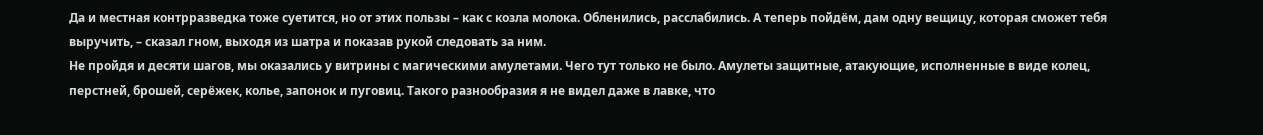Да и местная контрразведка тоже суетится, но от этих пользы – как с козла молока. Обленились, расслабились. А теперь пойдём, дам одну вещицу, которая сможет тебя выручить, – сказал гном, выходя из шатра и показав рукой следовать за ним.
Не пройдя и десяти шагов, мы оказались у витрины с магическими амулетами. Чего тут только не было. Амулеты защитные, атакующие, исполненные в виде колец, перстней, брошей, серёжек, колье, запонок и пуговиц. Такого разнообразия я не видел даже в лавке, что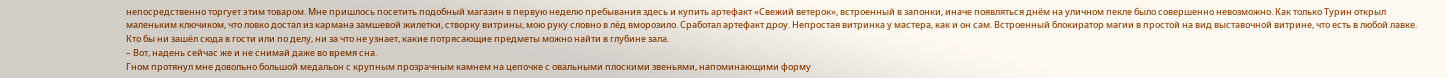непосредственно торгует этим товаром. Мне пришлось посетить подобный магазин в первую неделю пребывания здесь и купить артефакт «Свежий ветерок», встроенный в запонки, иначе появляться днём на уличном пекле было совершенно невозможно. Как только Турин открыл маленьким ключиком, что ловко достал из кармана замшевой жилетки, створку витрины, мою руку словно в лёд вморозило. Сработал артефакт дроу. Непростая витринка у мастера, как и он сам. Встроенный блокиратор магии в простой на вид выставочной витрине, что есть в любой лавке. Кто бы ни зашёл сюда в гости или по делу, ни за что не узнает, какие потрясающие предметы можно найти в глубине зала.
– Вот, надень сейчас же и не снимай даже во время сна.
Гном протянул мне довольно большой медальон с крупным прозрачным камнем на цепочке с овальными плоскими звеньями, напоминающими форму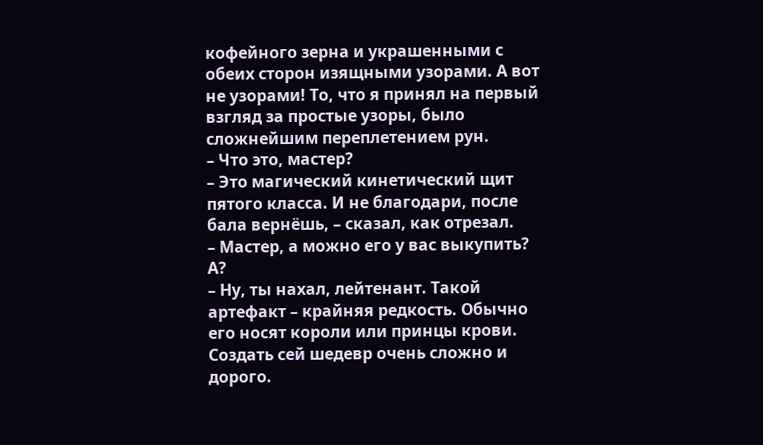кофейного зерна и украшенными с обеих сторон изящными узорами. А вот не узорами! То, что я принял на первый взгляд за простые узоры, было сложнейшим переплетением рун.
– Что это, мастер?
– Это магический кинетический щит пятого класса. И не благодари, после бала вернёшь, – сказал, как отрезал.
– Мастер, а можно его у вас выкупить? А?
– Ну, ты нахал, лейтенант. Такой артефакт – крайняя редкость. Обычно его носят короли или принцы крови. Создать сей шедевр очень сложно и дорого.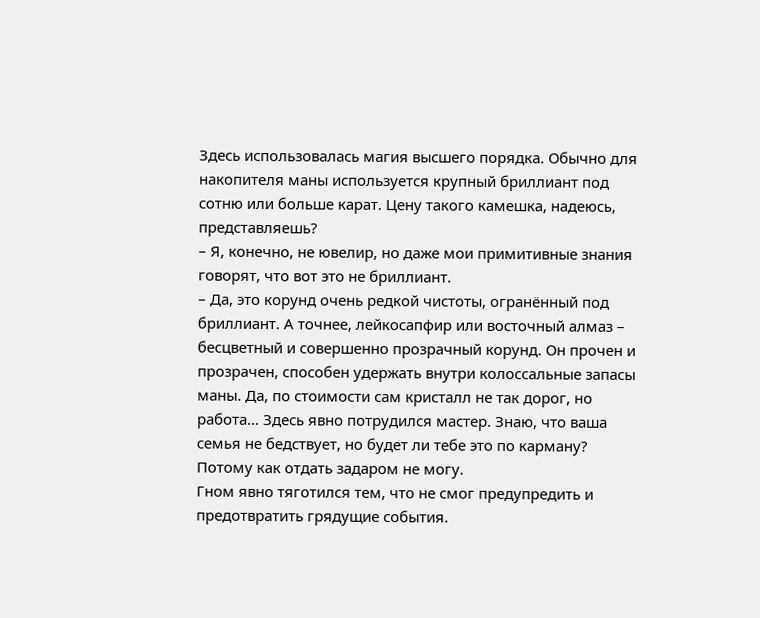Здесь использовалась магия высшего порядка. Обычно для накопителя маны используется крупный бриллиант под сотню или больше карат. Цену такого камешка, надеюсь, представляешь?
– Я, конечно, не ювелир, но даже мои примитивные знания говорят, что вот это не бриллиант.
– Да, это корунд очень редкой чистоты, огранённый под бриллиант. А точнее, лейкосапфир или восточный алмаз – бесцветный и совершенно прозрачный корунд. Он прочен и прозрачен, способен удержать внутри колоссальные запасы маны. Да, по стоимости сам кристалл не так дорог, но работа… Здесь явно потрудился мастер. Знаю, что ваша семья не бедствует, но будет ли тебе это по карману? Потому как отдать задаром не могу.
Гном явно тяготился тем, что не смог предупредить и предотвратить грядущие события.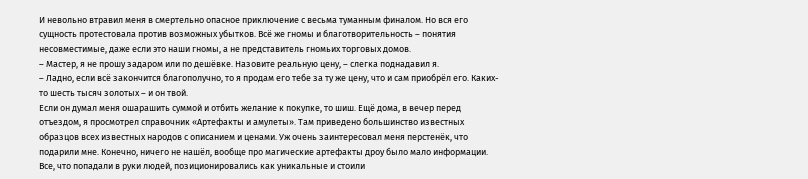И невольно втравил меня в смертельно опасное приключение с весьма туманным финалом. Но вся его сущность протестовала против возможных убытков. Всё же гномы и благотворительность – понятия несовместимые, даже если это наши гномы, а не представитель гномьих торговых домов.
– Мастер, я не прошу задаром или по дешёвке. Назовите реальную цену, – слегка поднадавил я.
– Ладно, если всё закончится благополучно, то я продам его тебе за ту же цену, что и сам приобрёл его. Каких-то шесть тысяч золотых – и он твой.
Если он думал меня ошарашить суммой и отбить желание к покупке, то шиш. Ещё дома, в вечер перед отъездом, я просмотрел справочник «Артефакты и амулеты». Там приведено большинство известных образцов всех известных народов с описанием и ценами. Уж очень заинтересовал меня перстенёк, что подарили мне. Конечно, ничего не нашёл, вообще про магические артефакты дроу было мало информации. Все, что попадали в руки людей, позиционировались как уникальные и стоили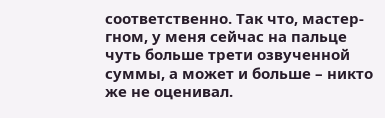соответственно. Так что, мастер-гном, у меня сейчас на пальце чуть больше трети озвученной суммы, а может и больше – никто же не оценивал.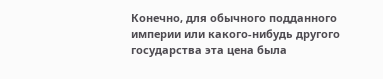Конечно, для обычного подданного империи или какого-нибудь другого государства эта цена была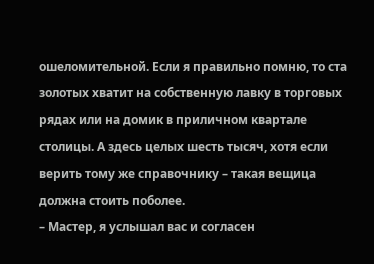ошеломительной. Если я правильно помню, то ста золотых хватит на собственную лавку в торговых рядах или на домик в приличном квартале столицы. А здесь целых шесть тысяч, хотя если верить тому же справочнику – такая вещица должна стоить поболее.
– Мастер, я услышал вас и согласен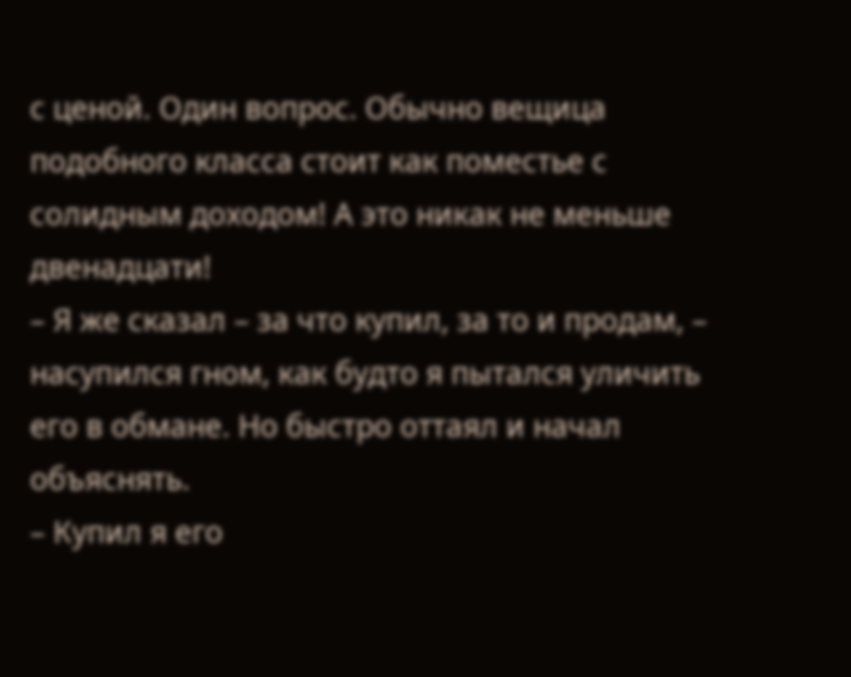с ценой. Один вопрос. Обычно вещица подобного класса стоит как поместье с солидным доходом! А это никак не меньше двенадцати!
– Я же сказал – за что купил, за то и продам, – насупился гном, как будто я пытался уличить его в обмане. Но быстро оттаял и начал объяснять.
– Купил я его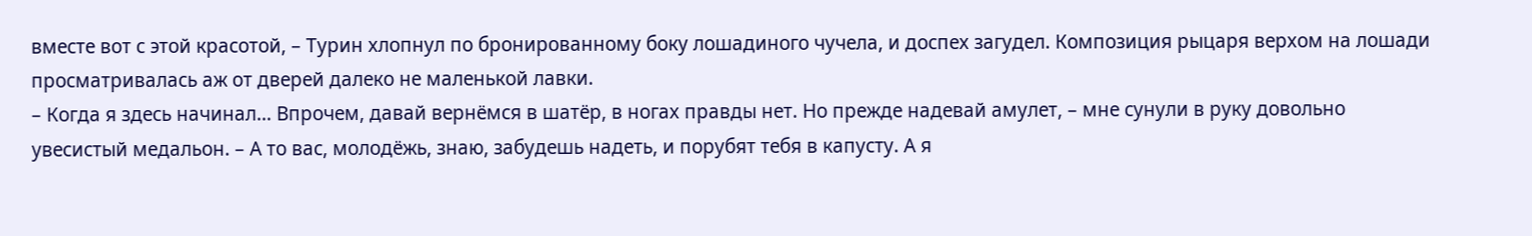вместе вот с этой красотой, – Турин хлопнул по бронированному боку лошадиного чучела, и доспех загудел. Композиция рыцаря верхом на лошади просматривалась аж от дверей далеко не маленькой лавки.
– Когда я здесь начинал… Впрочем, давай вернёмся в шатёр, в ногах правды нет. Но прежде надевай амулет, – мне сунули в руку довольно увесистый медальон. – А то вас, молодёжь, знаю, забудешь надеть, и порубят тебя в капусту. А я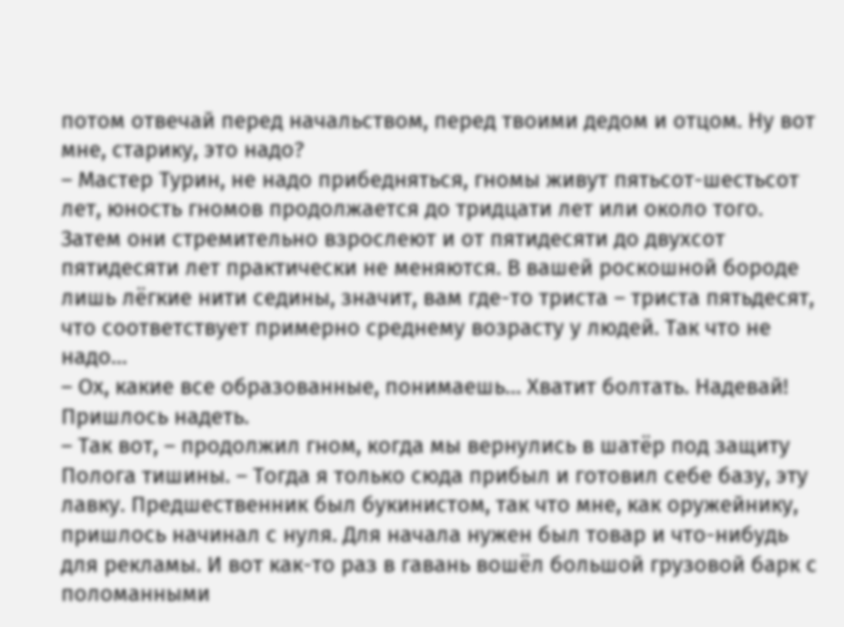потом отвечай перед начальством, перед твоими дедом и отцом. Ну вот мне, старику, это надо?
– Мастер Турин, не надо прибедняться, гномы живут пятьсот-шестьсот лет, юность гномов продолжается до тридцати лет или около того. Затем они стремительно взрослеют и от пятидесяти до двухсот пятидесяти лет практически не меняются. В вашей роскошной бороде лишь лёгкие нити седины, значит, вам где-то триста – триста пятьдесят, что соответствует примерно среднему возрасту у людей. Так что не надо…
– Ох, какие все образованные, понимаешь… Хватит болтать. Надевай!
Пришлось надеть.
– Так вот, – продолжил гном, когда мы вернулись в шатёр под защиту Полога тишины. – Тогда я только сюда прибыл и готовил себе базу, эту лавку. Предшественник был букинистом, так что мне, как оружейнику, пришлось начинал с нуля. Для начала нужен был товар и что-нибудь для рекламы. И вот как-то раз в гавань вошёл большой грузовой барк с поломанными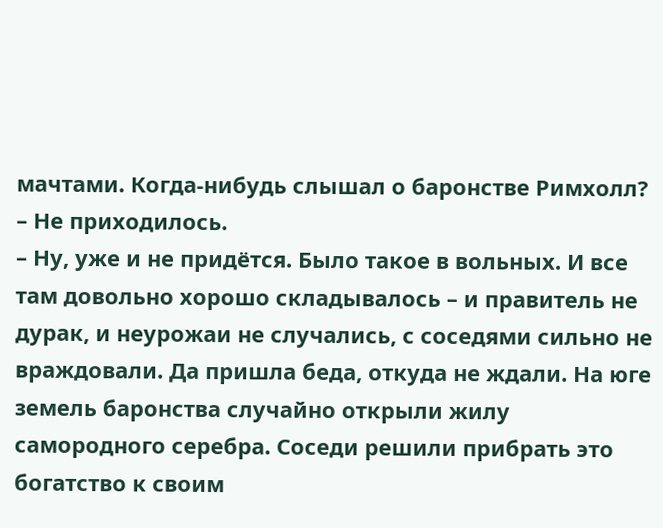мачтами. Когда-нибудь слышал о баронстве Римхолл?
– Не приходилось.
– Ну, уже и не придётся. Было такое в вольных. И все там довольно хорошо складывалось – и правитель не дурак, и неурожаи не случались, с соседями сильно не враждовали. Да пришла беда, откуда не ждали. На юге земель баронства случайно открыли жилу самородного серебра. Соседи решили прибрать это богатство к своим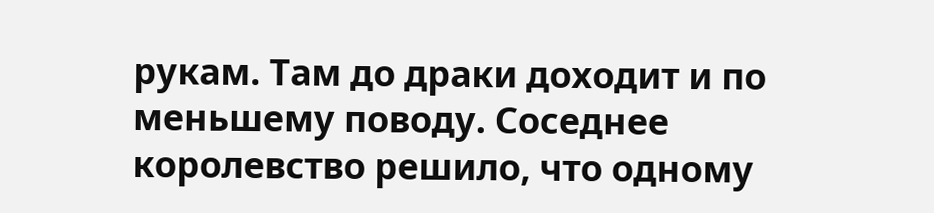рукам. Там до драки доходит и по меньшему поводу. Соседнее королевство решило, что одному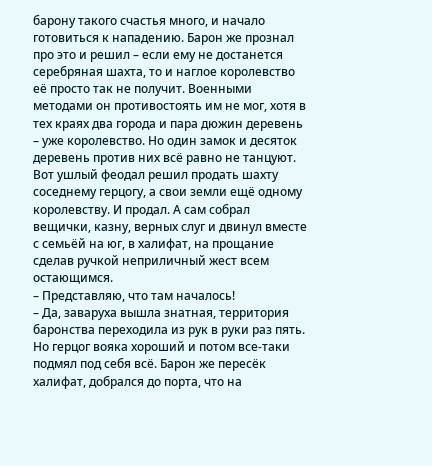барону такого счастья много, и начало готовиться к нападению. Барон же прознал про это и решил – если ему не достанется серебряная шахта, то и наглое королевство её просто так не получит. Военными методами он противостоять им не мог, хотя в тех краях два города и пара дюжин деревень – уже королевство. Но один замок и десяток деревень против них всё равно не танцуют. Вот ушлый феодал решил продать шахту соседнему герцогу, а свои земли ещё одному королевству. И продал. А сам собрал вещички, казну, верных слуг и двинул вместе с семьёй на юг, в халифат, на прощание сделав ручкой неприличный жест всем остающимся.
– Представляю, что там началось!
– Да, заваруха вышла знатная, территория баронства переходила из рук в руки раз пять. Но герцог вояка хороший и потом все-таки подмял под себя всё. Барон же пересёк халифат, добрался до порта, что на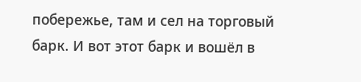побережье, там и сел на торговый барк. И вот этот барк и вошёл в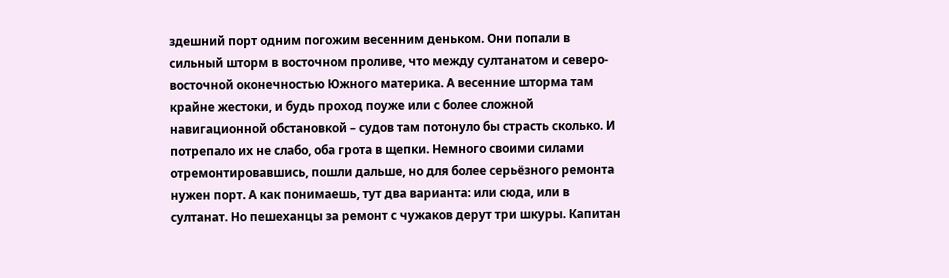здешний порт одним погожим весенним деньком. Они попали в сильный шторм в восточном проливе, что между султанатом и северо-восточной оконечностью Южного материка. А весенние шторма там крайне жестоки, и будь проход поуже или с более сложной навигационной обстановкой – судов там потонуло бы страсть сколько. И потрепало их не слабо, оба грота в щепки. Немного своими силами отремонтировавшись, пошли дальше, но для более серьёзного ремонта нужен порт. А как понимаешь, тут два варианта: или сюда, или в султанат. Но пешеханцы за ремонт с чужаков дерут три шкуры. Капитан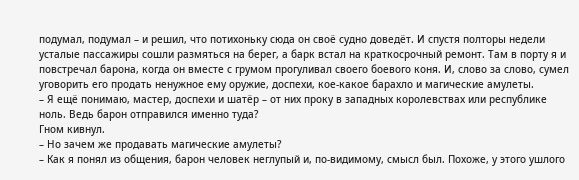подумал, подумал – и решил, что потихоньку сюда он своё судно доведёт. И спустя полторы недели усталые пассажиры сошли размяться на берег, а барк встал на краткосрочный ремонт. Там в порту я и повстречал барона, когда он вместе с грумом прогуливал своего боевого коня. И, слово за слово, сумел уговорить его продать ненужное ему оружие, доспехи, кое-какое барахло и магические амулеты.
– Я ещё понимаю, мастер, доспехи и шатёр – от них проку в западных королевствах или республике ноль. Ведь барон отправился именно туда?
Гном кивнул.
– Но зачем же продавать магические амулеты?
– Как я понял из общения, барон человек неглупый и, по-видимому, смысл был. Похоже, у этого ушлого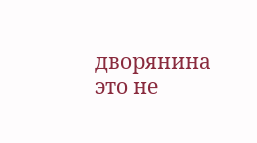дворянина это не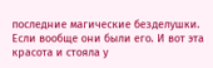последние магические безделушки. Если вообще они были его. И вот эта красота и стояла у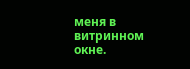меня в витринном окне.